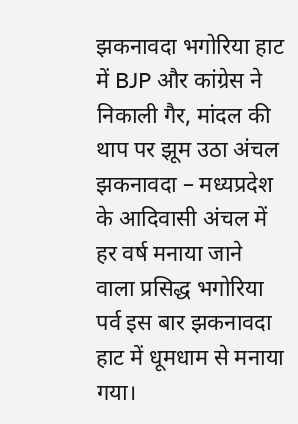झकनावदा भगोरिया हाट में BJP और कांग्रेस ने निकाली गैर, मांदल की थाप पर झूम उठा अंचल
झकनावदा – मध्यप्रदेश के आदिवासी अंचल में हर वर्ष मनाया जाने वाला प्रसिद्ध भगोरिया पर्व इस बार झकनावदा हाट में धूमधाम से मनाया गया।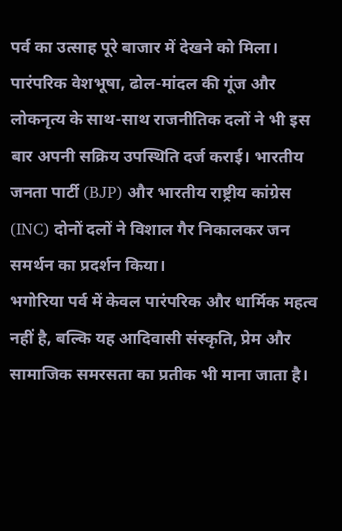पर्व का उत्साह पूरे बाजार में देखने को मिला। पारंपरिक वेशभूषा, ढोल-मांदल की गूंज और लोकनृत्य के साथ-साथ राजनीतिक दलों ने भी इस बार अपनी सक्रिय उपस्थिति दर्ज कराई। भारतीय जनता पार्टी (BJP) और भारतीय राष्ट्रीय कांग्रेस (INC) दोनों दलों ने विशाल गैर निकालकर जन समर्थन का प्रदर्शन किया।
भगोरिया पर्व में केवल पारंपरिक और धार्मिक महत्व नहीं है, बल्कि यह आदिवासी संस्कृति, प्रेम और सामाजिक समरसता का प्रतीक भी माना जाता है।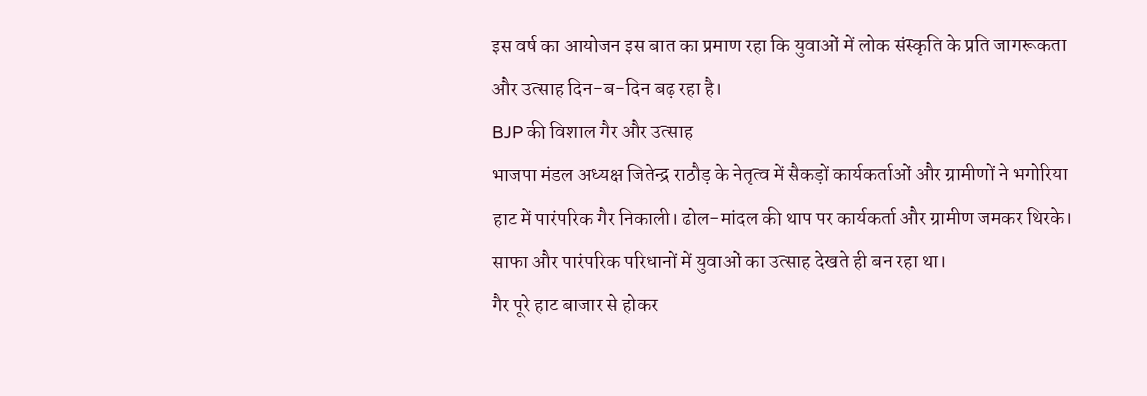इस वर्ष का आयोजन इस बात का प्रमाण रहा कि युवाओं में लोक संस्कृति के प्रति जागरूकता और उत्साह दिन-ब-दिन बढ़ रहा है।
BJP की विशाल गैर और उत्साह
भाजपा मंडल अध्यक्ष जितेन्द्र राठौड़ के नेतृत्व में सैकड़ों कार्यकर्ताओं और ग्रामीणों ने भगोरिया हाट में पारंपरिक गैर निकाली। ढोल-मांदल की थाप पर कार्यकर्ता और ग्रामीण जमकर थिरके। साफा और पारंपरिक परिधानों में युवाओं का उत्साह देखते ही बन रहा था।
गैर पूरे हाट बाजार से होकर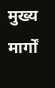मुख्य मार्गों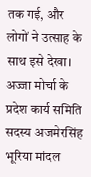तक गई, और लोगों ने उत्साह के साथ इसे देखा। अज्जा मोर्चा के प्रदेश कार्य समिति सदस्य अजमेरसिंह भूरिया मांदल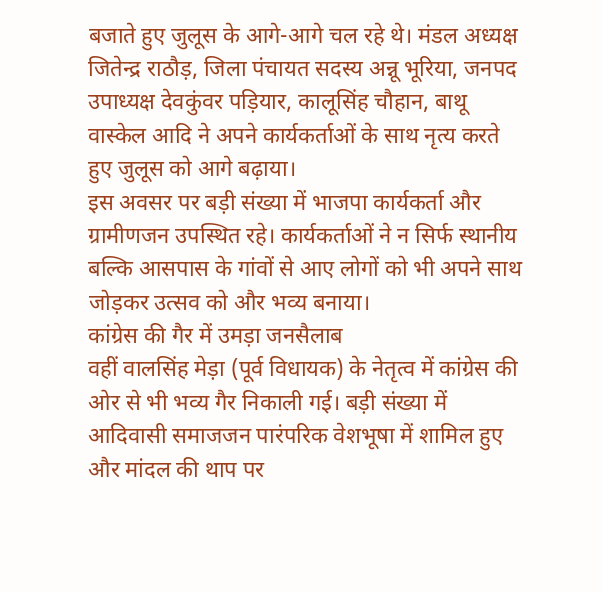बजाते हुए जुलूस के आगे-आगे चल रहे थे। मंडल अध्यक्ष जितेन्द्र राठौड़, जिला पंचायत सदस्य अन्नू भूरिया, जनपद उपाध्यक्ष देवकुंवर पड़ियार, कालूसिंह चौहान, बाथू वास्केल आदि ने अपने कार्यकर्ताओं के साथ नृत्य करते हुए जुलूस को आगे बढ़ाया।
इस अवसर पर बड़ी संख्या में भाजपा कार्यकर्ता और ग्रामीणजन उपस्थित रहे। कार्यकर्ताओं ने न सिर्फ स्थानीय बल्कि आसपास के गांवों से आए लोगों को भी अपने साथ जोड़कर उत्सव को और भव्य बनाया।
कांग्रेस की गैर में उमड़ा जनसैलाब
वहीं वालसिंह मेड़ा (पूर्व विधायक) के नेतृत्व में कांग्रेस की ओर से भी भव्य गैर निकाली गई। बड़ी संख्या में आदिवासी समाजजन पारंपरिक वेशभूषा में शामिल हुए और मांदल की थाप पर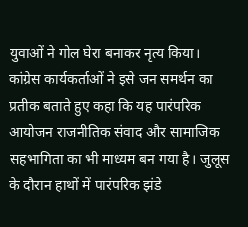युवाओं ने गोल घेरा बनाकर नृत्य किया।
कांग्रेस कार्यकर्ताओं ने इसे जन समर्थन का प्रतीक बताते हुए कहा कि यह पारंपरिक आयोजन राजनीतिक संवाद और सामाजिक सहभागिता का भी माध्यम बन गया है। जुलूस के दौरान हाथों में पारंपरिक झंडे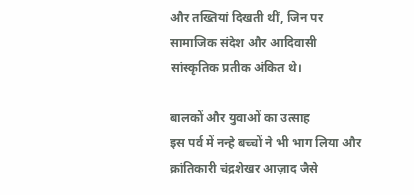और तख्तियां दिखती थीं, जिन पर सामाजिक संदेश और आदिवासी सांस्कृतिक प्रतीक अंकित थे।

बालकों और युवाओं का उत्साह
इस पर्व में नन्हे बच्चों ने भी भाग लिया और क्रांतिकारी चंद्रशेखर आज़ाद जैसे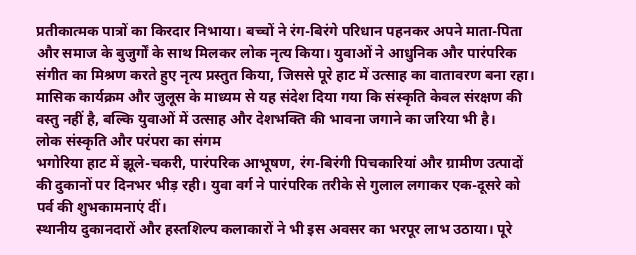प्रतीकात्मक पात्रों का किरदार निभाया। बच्चों ने रंग-बिरंगे परिधान पहनकर अपने माता-पिता और समाज के बुजुर्गों के साथ मिलकर लोक नृत्य किया। युवाओं ने आधुनिक और पारंपरिक संगीत का मिश्रण करते हुए नृत्य प्रस्तुत किया, जिससे पूरे हाट में उत्साह का वातावरण बना रहा।
मासिक कार्यक्रम और जुलूस के माध्यम से यह संदेश दिया गया कि संस्कृति केवल संरक्षण की वस्तु नहीं है, बल्कि युवाओं में उत्साह और देशभक्ति की भावना जगाने का जरिया भी है।
लोक संस्कृति और परंपरा का संगम
भगोरिया हाट में झूले-चकरी, पारंपरिक आभूषण, रंग-बिरंगी पिचकारियां और ग्रामीण उत्पादों की दुकानों पर दिनभर भीड़ रही। युवा वर्ग ने पारंपरिक तरीके से गुलाल लगाकर एक-दूसरे को पर्व की शुभकामनाएं दीं।
स्थानीय दुकानदारों और हस्तशिल्प कलाकारों ने भी इस अवसर का भरपूर लाभ उठाया। पूरे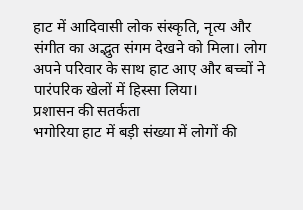हाट में आदिवासी लोक संस्कृति, नृत्य और संगीत का अद्भुत संगम देखने को मिला। लोग अपने परिवार के साथ हाट आए और बच्चों ने पारंपरिक खेलों में हिस्सा लिया।
प्रशासन की सतर्कता
भगोरिया हाट में बड़ी संख्या में लोगों की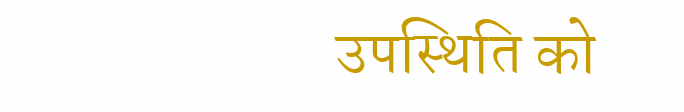उपस्थिति को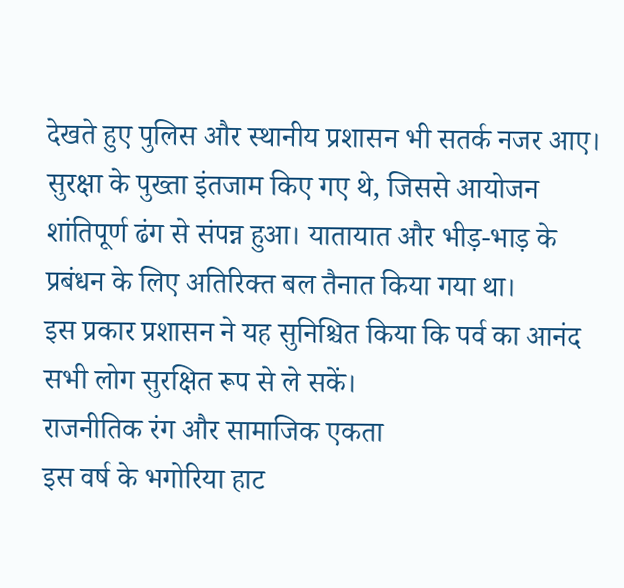देखते हुए पुलिस और स्थानीय प्रशासन भी सतर्क नजर आए। सुरक्षा के पुख्ता इंतजाम किए गए थे, जिससे आयोजन शांतिपूर्ण ढंग से संपन्न हुआ। यातायात और भीड़-भाड़ के प्रबंधन के लिए अतिरिक्त बल तैनात किया गया था।
इस प्रकार प्रशासन ने यह सुनिश्चित किया कि पर्व का आनंद सभी लोग सुरक्षित रूप से ले सकें।
राजनीतिक रंग और सामाजिक एकता
इस वर्ष के भगोरिया हाट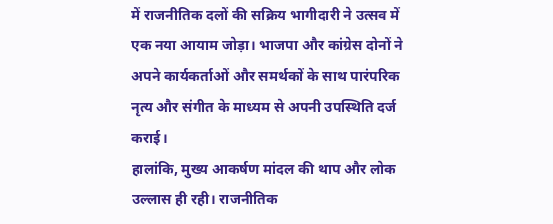में राजनीतिक दलों की सक्रिय भागीदारी ने उत्सव में एक नया आयाम जोड़ा। भाजपा और कांग्रेस दोनों ने अपने कार्यकर्ताओं और समर्थकों के साथ पारंपरिक नृत्य और संगीत के माध्यम से अपनी उपस्थिति दर्ज कराई।
हालांकि, मुख्य आकर्षण मांदल की थाप और लोक उल्लास ही रही। राजनीतिक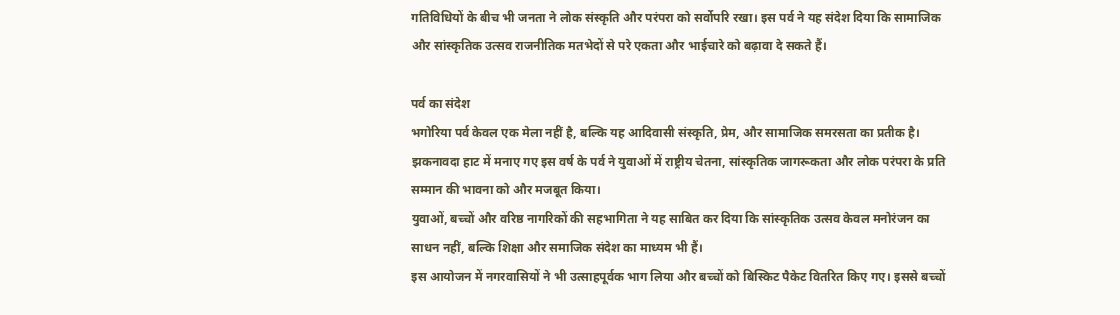गतिविधियों के बीच भी जनता ने लोक संस्कृति और परंपरा को सर्वोपरि रखा। इस पर्व ने यह संदेश दिया कि सामाजिक और सांस्कृतिक उत्सव राजनीतिक मतभेदों से परे एकता और भाईचारे को बढ़ावा दे सकते हैं।

पर्व का संदेश
भगोरिया पर्व केवल एक मेला नहीं है, बल्कि यह आदिवासी संस्कृति, प्रेम, और सामाजिक समरसता का प्रतीक है। झकनावदा हाट में मनाए गए इस वर्ष के पर्व ने युवाओं में राष्ट्रीय चेतना, सांस्कृतिक जागरूकता और लोक परंपरा के प्रति सम्मान की भावना को और मजबूत किया।
युवाओं, बच्चों और वरिष्ठ नागरिकों की सहभागिता ने यह साबित कर दिया कि सांस्कृतिक उत्सव केवल मनोरंजन का साधन नहीं, बल्कि शिक्षा और समाजिक संदेश का माध्यम भी हैं।
इस आयोजन में नगरवासियों ने भी उत्साहपूर्वक भाग लिया और बच्चों को बिस्किट पैकेट वितरित किए गए। इससे बच्चों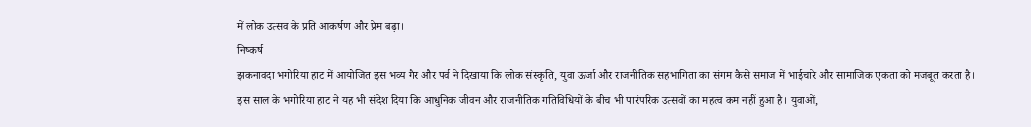में लोक उत्सव के प्रति आकर्षण और प्रेम बढ़ा।
निष्कर्ष
झकनावदा भगोरिया हाट में आयोजित इस भव्य गैर और पर्व ने दिखाया कि लोक संस्कृति, युवा ऊर्जा और राजनीतिक सहभागिता का संगम कैसे समाज में भाईचारे और सामाजिक एकता को मजबूत करता है।
इस साल के भगोरिया हाट ने यह भी संदेश दिया कि आधुनिक जीवन और राजनीतिक गतिविधियों के बीच भी पारंपरिक उत्सवों का महत्व कम नहीं हुआ है। युवाओं,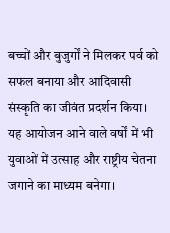बच्चों और बुजुर्गों ने मिलकर पर्व को सफल बनाया और आदिवासी संस्कृति का जीवंत प्रदर्शन किया।
यह आयोजन आने वाले वर्षों में भी युवाओं में उत्साह और राष्ट्रीय चेतना जगाने का माध्यम बनेगा।